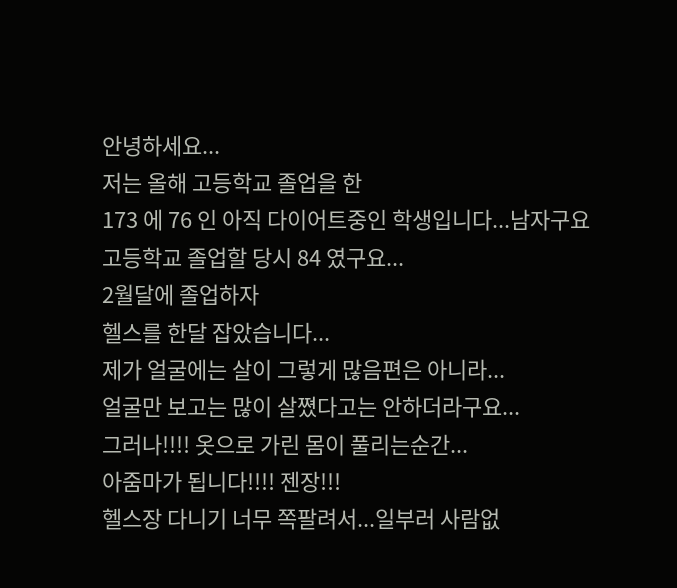안녕하세요...
저는 올해 고등학교 졸업을 한
173 에 76 인 아직 다이어트중인 학생입니다...남자구요
고등학교 졸업할 당시 84 였구요...
2월달에 졸업하자
헬스를 한달 잡았습니다...
제가 얼굴에는 살이 그렇게 많음편은 아니라...
얼굴만 보고는 많이 살쪘다고는 안하더라구요...
그러나!!!! 옷으로 가린 몸이 풀리는순간...
아줌마가 됩니다!!!! 젠장!!!
헬스장 다니기 너무 쪽팔려서...일부러 사람없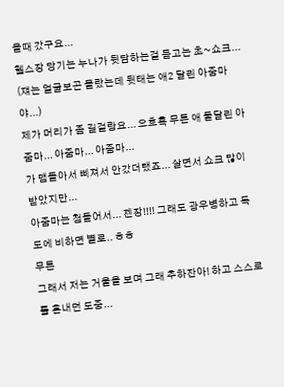을때 갔구요...
헬스장 당기는 누나가 뒷담하는걸 듣고는 초~쇼크...
(쟤는 얼굴보곤 몰랐는데 뒷태는 애2 달린 아줌마야...)
제가 머리가 좀 길걸랑요... 으흐흑 무튼 애 둘달린 아줌마... 아줌마... 아줌마...
가 맴돌아서 삐져서 안갔더랬죠... 살면서 쇼크 많이 받았지만...
아줌마는 첨들어서... 젠장!!!! 그래도 광우병하고 독도에 비하면 별로.. ㅎㅎ
무튼
그래서 저는 거울을 보며 그래 추하잔아! 하고 스스로를 혼내던 도중...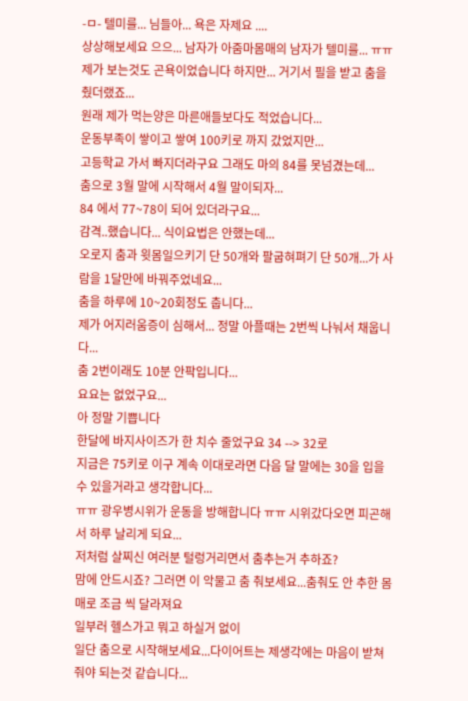-ㅁ- 텔미를... 님들아... 욕은 자제요 ....
상상해보세요 으으... 남자가 아줌마몸매의 남자가 텔미를... ㅠㅠ 제가 보는것도 곤욕이었습니다 하지만... 거기서 필을 받고 춤을 췄더랬죠...
원래 제가 먹는양은 마른애들보다도 적었습니다...
운동부족이 쌓이고 쌓여 100키로 까지 갔었지만...
고등학교 가서 빠지더라구요 그래도 마의 84를 못넘겼는데...
춤으로 3월 말에 시작해서 4월 말이되자...
84 에서 77~78이 되어 있더라구요...
감격..했습니다... 식이요법은 안했는데...
오로지 춤과 윗몸일으키기 단 50개와 팔굽혀펴기 단 50개...가 사람을 1달만에 바꿔주었네요...
춤을 하루에 10~20회정도 춥니다...
제가 어지러움증이 심해서... 정말 아플때는 2번씩 나눠서 채웁니다...
춤 2번이래도 10분 안팍입니다...
요요는 없었구요...
아 정말 기쁩니다
한달에 바지사이즈가 한 치수 줄었구요 34 --> 32로
지금은 75키로 이구 계속 이대로라면 다음 달 말에는 30을 입을 수 있을거라고 생각합니다...
ㅠㅠ 광우병시위가 운동을 방해합니다 ㅠㅠ 시위갔다오면 피곤해서 하루 날리게 되요...
저처럼 살찌신 여러분 털렁거리면서 춤추는거 추하죠?
맘에 안드시죠? 그러면 이 악물고 춤 춰보세요...춤춰도 안 추한 몸매로 조금 씩 달라져요
일부러 헬스가고 뭐고 하실거 없이
일단 춤으로 시작해보세요...다이어트는 제생각에는 마음이 받쳐줘야 되는것 같습니다...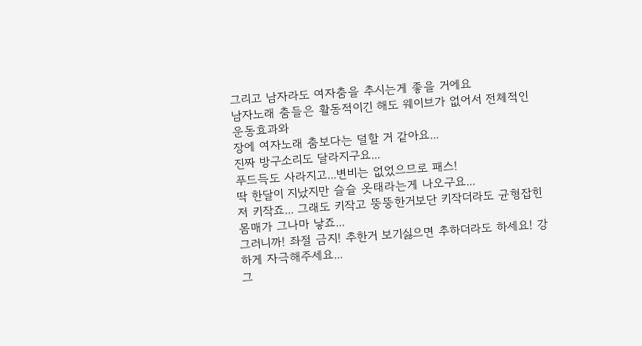그리고 남자라도 여자춤을 추시는게 좋을 거에요
남자노래 춤들은 활동적이긴 해도 웨이브가 없어서 전체적인 운동효과와
장에 여자노래 춤보다는 덜할 거 같아요...
진짜 방구소리도 달라지구요...
푸드득도 사라지고...변비는 없었으므로 패스!
딱 한달이 지났지만 슬슬 옷태라는게 나오구요...
저 키작죠... 그래도 키작고 뚱뚱한거보단 키작더라도 균형잡힌몸매가 그나마 낳죠...
그러니까! 좌절 금지! 추한거 보기싫으면 추하더라도 하세요! 강하게 자극해주세요...
그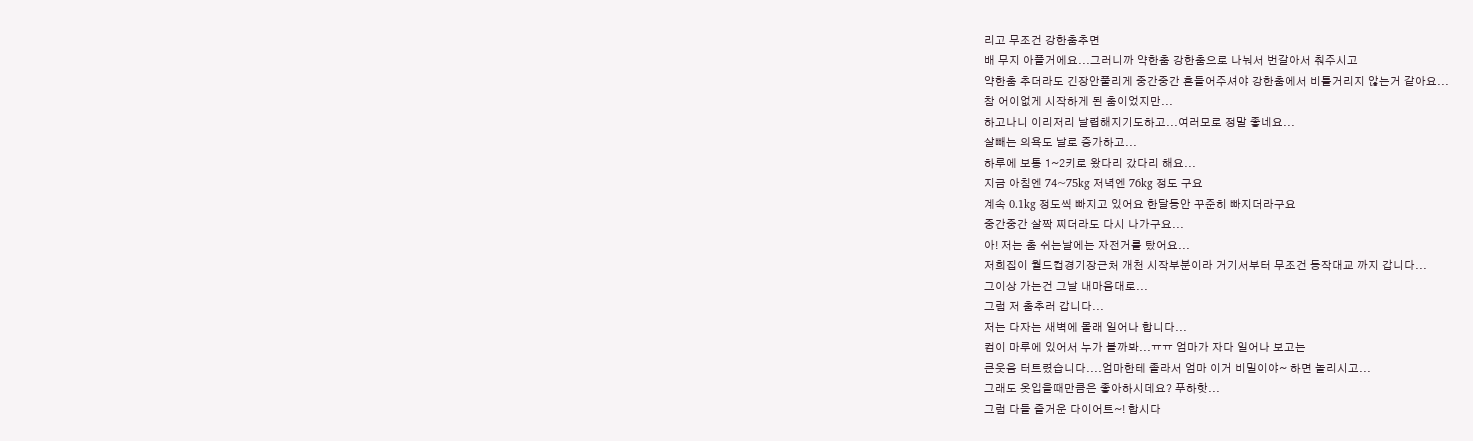리고 무조건 강한춤추면
배 무지 아플거에요...그러니까 약한춤 강한춤으로 나눠서 번갈아서 춰주시고
약한춤 추더라도 긴장안풀리게 중간중간 흔들어주셔야 강한춤에서 비틀거리지 않는거 같아요...
참 어이없게 시작하게 된 춤이었지만...
하고나니 이리저리 날렵해지기도하고...여러모로 정말 좋네요...
살빼는 의욕도 날로 증가하고...
하루에 보통 1~2키로 왔다리 갔다리 해요...
지금 아침엔 74~75kg 저녁엔 76kg 정도 구요
계속 0.1kg 정도씩 빠지고 있어요 한달동안 꾸준히 빠지더라구요
중간중간 살짝 찌더라도 다시 나가구요...
아! 저는 춤 쉬는날에는 자전거를 탔어요...
저희집이 월드컵경기장근처 개천 시작부분이라 거기서부터 무조건 동작대교 까지 갑니다...
그이상 가는건 그날 내마음대로...
그럼 저 춤추러 갑니다...
저는 다자는 새벽에 몰래 일어나 합니다...
컴이 마루에 있어서 누가 볼까봐...ㅠㅠ 엄마가 자다 일어나 보고는
큰웃음 터트렸습니다....엄마한테 졸라서 엄마 이거 비밀이야~ 하면 놀리시고...
그래도 옷입을때만큼은 좋아하시데요? 푸하핫...
그럼 다들 즐거운 다이어트~! 합시다